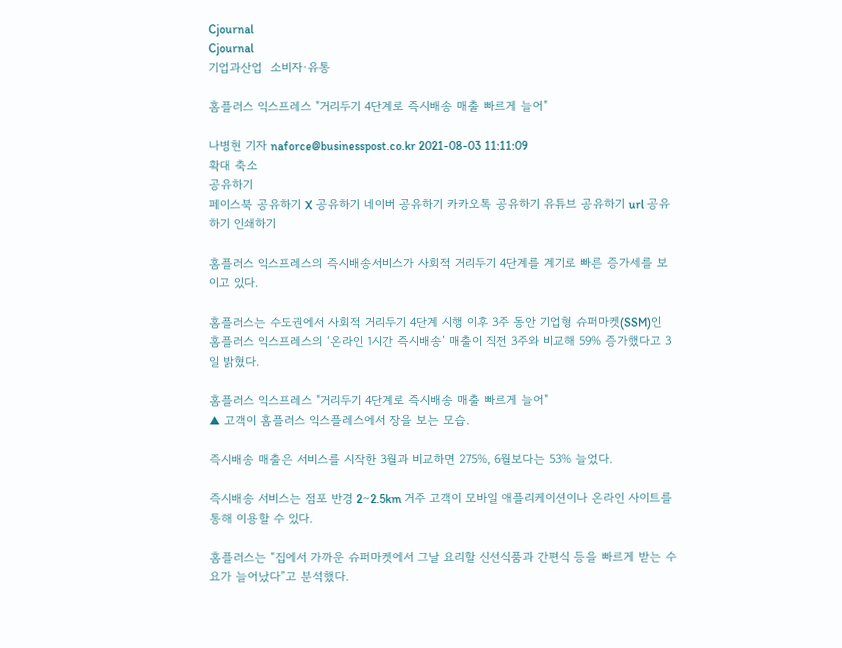Cjournal
Cjournal
기업과산업  소비자·유통

홈플러스 익스프레스 "거리두기 4단계로 즉시배송 매출 빠르게 늘어"

나병현 기자 naforce@businesspost.co.kr 2021-08-03 11:11:09
확대 축소
공유하기
페이스북 공유하기 X 공유하기 네이버 공유하기 카카오톡 공유하기 유튜브 공유하기 url 공유하기 인쇄하기

홈플러스 익스프레스의 즉시배송서비스가 사회적 거리두기 4단계를 계기로 빠른 증가세를 보이고 있다.

홈플러스는 수도권에서 사회적 거리두기 4단계 시행 이후 3주 동안 기업형 슈퍼마켓(SSM)인 홈플러스 익스프레스의 ‘온라인 1시간 즉시배송’ 매출이 직전 3주와 비교해 59% 증가했다고 3일 밝혔다.

홈플러스 익스프레스 "거리두기 4단계로 즉시배송 매출 빠르게 늘어"
▲ 고객이 홈플러스 익스플레스에서 장을 보는 모습.

즉시배송 매출은 서비스를 시작한 3월과 비교하면 275%, 6월보다는 53% 늘었다.

즉시배송 서비스는 점포 반경 2∼2.5km 거주 고객이 모바일 애플리케이션이나 온라인 사이트를 통해 이용할 수 있다.

홈플러스는 “집에서 가까운 슈퍼마켓에서 그날 요리할 신선식품과 간편식 등을 빠르게 받는 수요가 늘어났다”고 분석했다.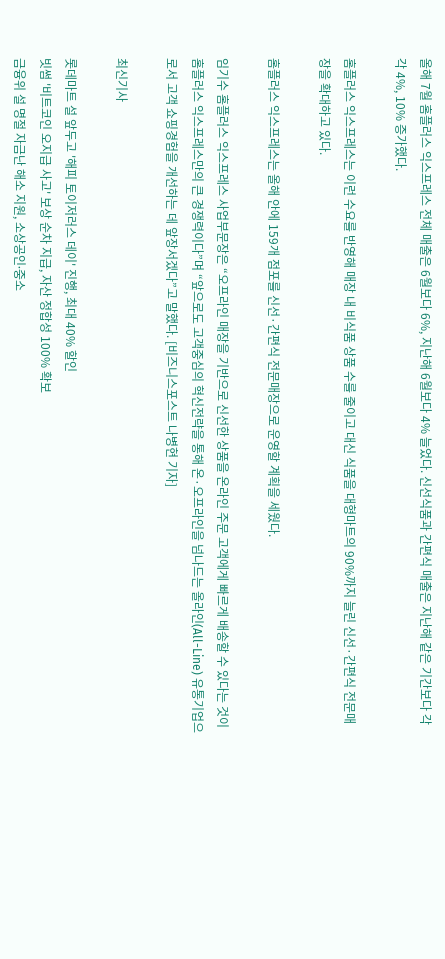올해 7월 홈플러스 익스프레스 전체 매출은 6월보다 6%, 지난해 6월보다 4% 늘었다. 신선식품과 간편식 매출은 지난해 같은 기간보다 각각 4%, 10% 증가했다.

홈플러스 익스프레스는 이런 수요를 반영해 매장 내 비식품 상품 수를 줄이고 대신 식품을 대형마트의 90%까지 늘린 신선·간편식 전문매장을 확대하고 있다.

홈플러스 익스프레스는 올해 안에 159개 점포를 신선·간편식 전문매장으로 운영할 계획을 세웠다.

임기수 홈플러스 익스프레스 사업부문장은 “오프라인 매장을 기반으로 신선한 상품을 온라인 주문 고객에게 빠르게 배송할 수 있다는 것이 홈플러스 익스프레스만의 큰 경쟁력이다”며 “앞으로도 고객중심의 혁신전략을 통해 온·오프라인을 넘나드는 올라인(All-Line) 유통기업으로서 고객 쇼핑경험을 개선하는 데 앞장서겠다”고 말했다. [비즈니스포스트 나병현 기자]

최신기사

롯데마트 설 앞두고 '해피 토이저러스 데이' 진행, 최대 40% 할인
빗썸 '비트코인 오지급 사고' 보상 순차 지급, 자산 정합성 100% 확보
금융위 설 명절 자금난 해소 지원, 소상공인ᐧ중소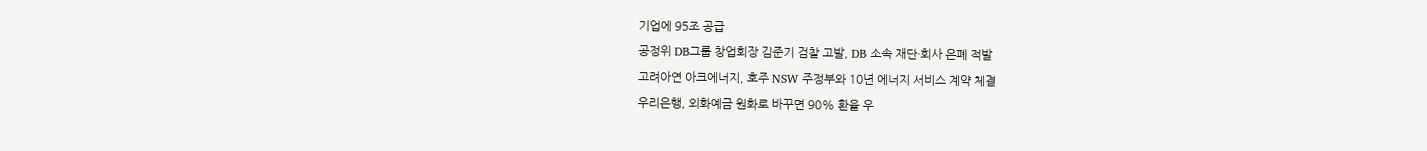기업에 95조 공급
공정위 DB그룹 창업회장 김준기 검찰 고발, DB 소속 재단·회사 은폐 적발
고려아연 아크에너지, 호주 NSW 주정부와 10년 에너지 서비스 계약 체결
우리은행, 외화예금 원화로 바꾸면 90% 환율 우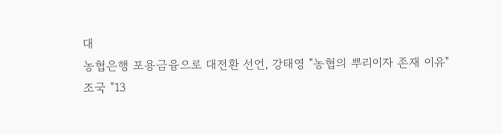대
농협은행 포용금융으로 대전환 선언, 강태영 "농협의 뿌리이자 존재 이유"
조국 "13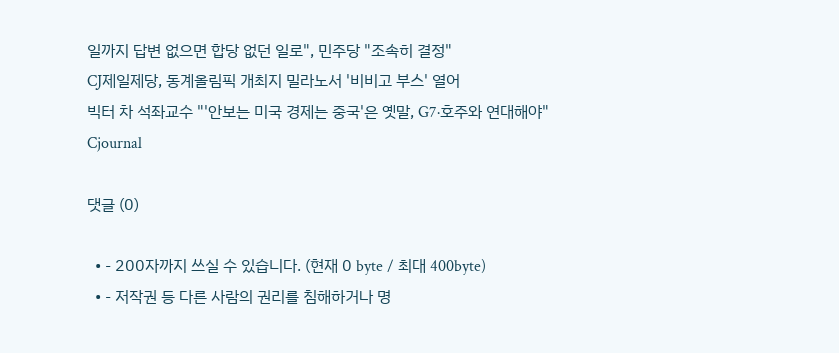일까지 답변 없으면 합당 없던 일로", 민주당 "조속히 결정"
CJ제일제당, 동계올림픽 개최지 밀라노서 '비비고 부스' 열어
빅터 차 석좌교수 "'안보는 미국 경제는 중국'은 옛말, G7·호주와 연대해야"
Cjournal

댓글 (0)

  • - 200자까지 쓰실 수 있습니다. (현재 0 byte / 최대 400byte)
  • - 저작권 등 다른 사람의 권리를 침해하거나 명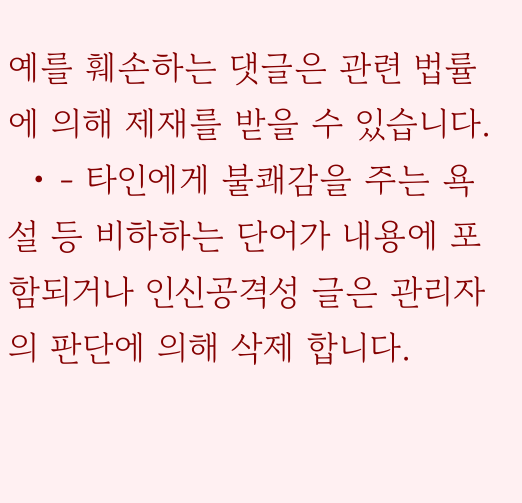예를 훼손하는 댓글은 관련 법률에 의해 제재를 받을 수 있습니다.
  • - 타인에게 불쾌감을 주는 욕설 등 비하하는 단어가 내용에 포함되거나 인신공격성 글은 관리자의 판단에 의해 삭제 합니다.